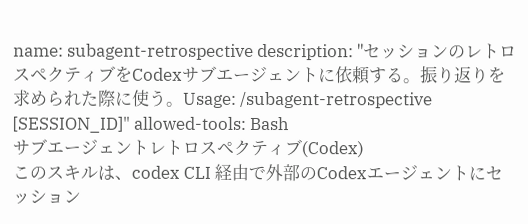name: subagent-retrospective description: "セッションのレトロスペクティブをCodexサブエージェントに依頼する。振り返りを求められた際に使う。Usage: /subagent-retrospective [SESSION_ID]" allowed-tools: Bash
サブエージェントレトロスペクティブ(Codex)
このスキルは、codex CLI 経由で外部のCodexエージェントにセッション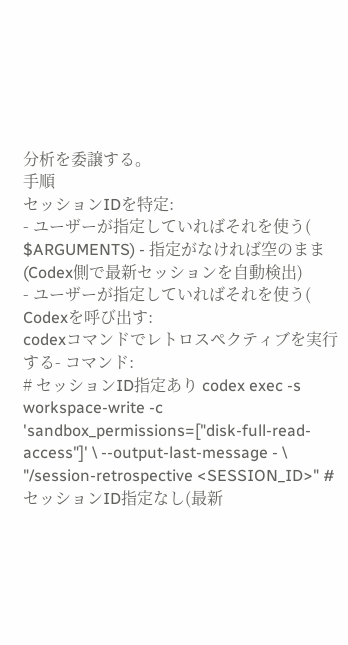分析を委譲する。
手順
セッションIDを特定:
- ユーザーが指定していればそれを使う(
$ARGUMENTS) - 指定がなければ空のまま(Codex側で最新セッションを自動検出)
- ユーザーが指定していればそれを使う(
Codexを呼び出す:
codexコマンドでレトロスペクティブを実行する- コマンド:
# セッションID指定あり codex exec -s workspace-write -c 'sandbox_permissions=["disk-full-read-access"]' \ --output-last-message - \ "/session-retrospective <SESSION_ID>" # セッションID指定なし(最新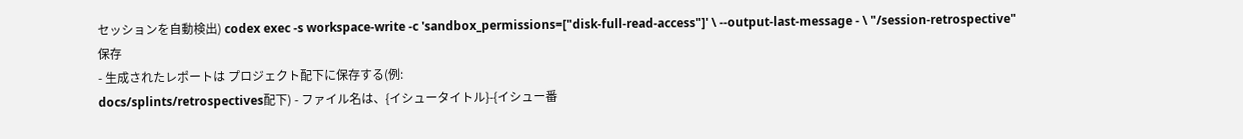セッションを自動検出) codex exec -s workspace-write -c 'sandbox_permissions=["disk-full-read-access"]' \ --output-last-message - \ "/session-retrospective"
保存
- 生成されたレポートは プロジェクト配下に保存する(例:
docs/splints/retrospectives配下) - ファイル名は、{イシュータイトル}-{イシュー番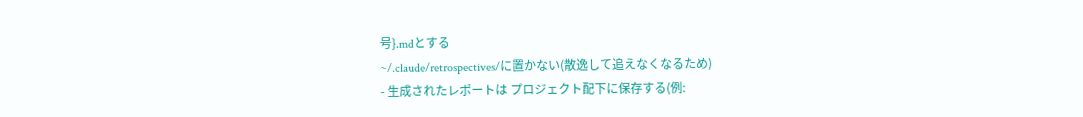号}.mdとする
~/.claude/retrospectives/に置かない(散逸して追えなくなるため)
- 生成されたレポートは プロジェクト配下に保存する(例: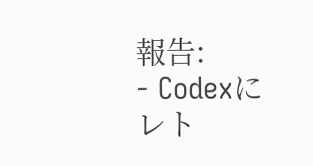報告:
- Codexにレト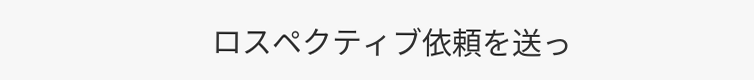ロスペクティブ依頼を送っ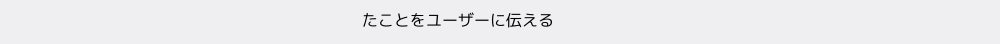たことをユーザーに伝える